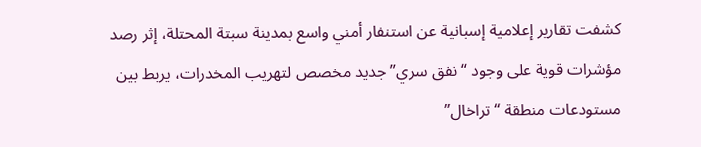كشفت تقارير إعلامية إسبانية عن استنفار أمني واسع بمدينة سبتة المحتلة، إثر رصد مؤشرات قوية على وجود “نفق سري” جديد مخصص لتهريب المخدرات، يربط بين مستودعات منطقة “تراخال”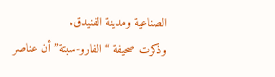الصناعية ومدينة الفنيدق.
وذكرت صحيفة “الفارو-سبتة” أن عناصر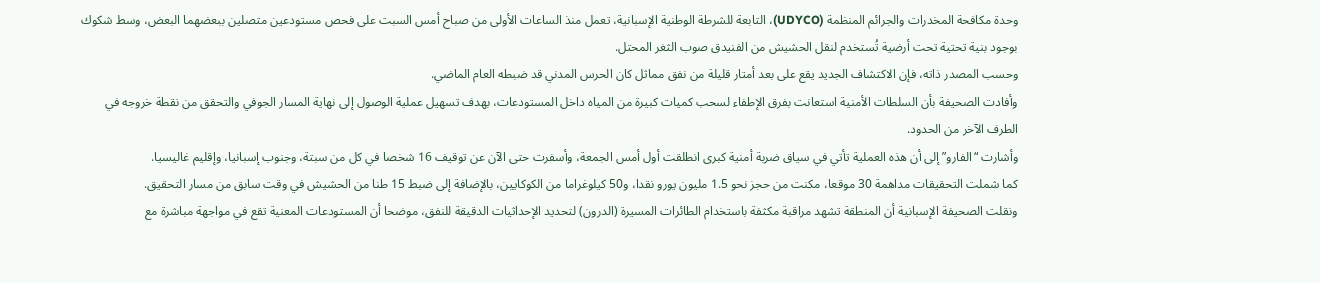وحدة مكافحة المخدرات والجرائم المنظمة (UDYCO)، التابعة للشرطة الوطنية الإسبانية، تعمل منذ الساعات الأولى من صباح أمس السبت على فحص مستودعين متصلين ببعضهما البعض، وسط شكوك بوجود بنية تحتية تحت أرضية تُستخدم لنقل الحشيش من الفنيدق صوب الثغر المحتل.
وحسب المصدر ذاته، فإن الاكتشاف الجديد يقع على بعد أمتار قليلة من نفق مماثل كان الحرس المدني قد ضبطه العام الماضي.
وأفادت الصحيفة بأن السلطات الأمنية استعانت بفرق الإطفاء لسحب كميات كبيرة من المياه داخل المستودعات، بهدف تسهيل عملية الوصول إلى نهاية المسار الجوفي والتحقق من نقطة خروجه في الطرف الآخر من الحدود.
وأشارت “الفارو” إلى أن هذه العملية تأتي في سياق ضربة أمنية كبرى انطلقت أول أمس الجمعة، وأسفرت حتى الآن عن توقيف 16 شخصا في كل من سبتة، وجنوب إسبانيا، وإقليم غاليسيا.
كما شملت التحقيقات مداهمة 30 موقعا، مكنت من حجز نحو 1.5 مليون يورو نقدا، و50 كيلوغراما من الكوكايين، بالإضافة إلى ضبط 15 طنا من الحشيش في وقت سابق من مسار التحقيق.
ونقلت الصحيفة الإسبانية أن المنطقة تشهد مراقبة مكثفة باستخدام الطائرات المسيرة (الدرون) لتحديد الإحداثيات الدقيقة للنفق، موضحا أن المستودعات المعنية تقع في مواجهة مباشرة مع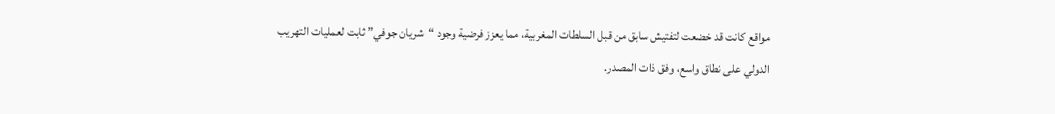مواقع كانت قد خضعت لتفتيش سابق من قبل السلطات المغربية، مما يعزز فرضية وجود “شريان جوفي” ثابت لعمليات التهريب الدولي على نطاق واسع، وفق ذات المصدر.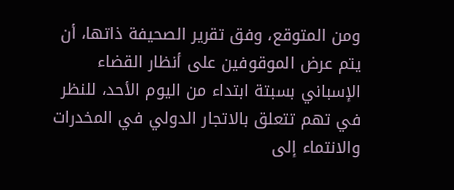ومن المتوقع، وفق تقرير الصحيفة ذاتها، أن يتم عرض الموقوفين على أنظار القضاء الإسباني بسبتة ابتداء من اليوم الأحد، للنظر في تهم تتعلق بالاتجار الدولي في المخدرات والانتماء إلى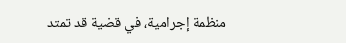منظمة إجرامية، في قضية قد تمتد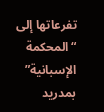تفرعاتها إلى “المحكمة الإسبانية” بمدريد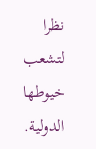نظرا لتشعب خيوطها الدولية.